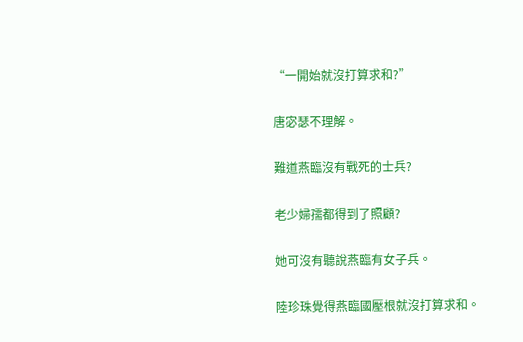“一開始就沒打算求和?”

唐宓瑟不理解。

難道燕臨沒有戰死的士兵?

老少婦孺都得到了照顧?

她可沒有聽說燕臨有女子兵。

陸珍珠覺得燕臨國壓根就沒打算求和。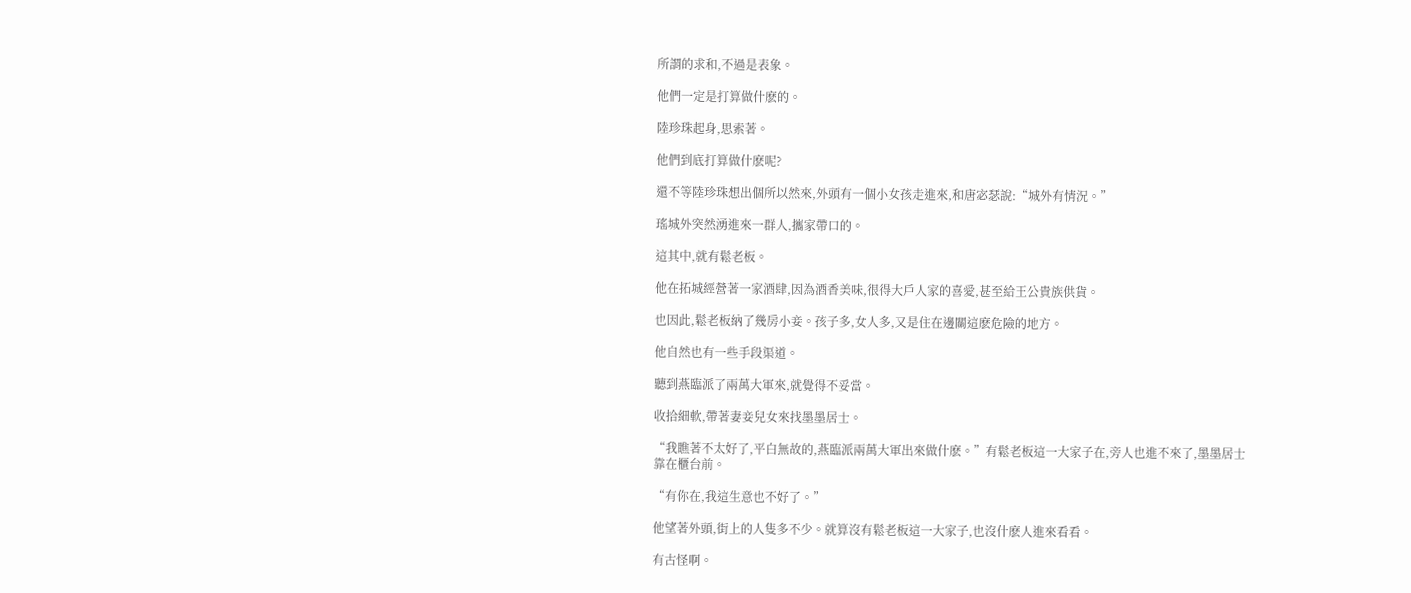所謂的求和,不過是表象。

他們一定是打算做什麽的。

陸珍珠起身,思索著。

他們到底打算做什麽呢?

還不等陸珍珠想出個所以然來,外頭有一個小女孩走進來,和唐宓瑟說:“城外有情況。”

瑤城外突然湧進來一群人,攜家帶口的。

這其中,就有鬆老板。

他在拓城經營著一家酒肆,因為酒香美味,很得大戶人家的喜愛,甚至給王公貴族供貨。

也因此,鬆老板納了幾房小妾。孩子多,女人多,又是住在邊關這麽危險的地方。

他自然也有一些手段渠道。

聽到燕臨派了兩萬大軍來,就覺得不妥當。

收拾細軟,帶著妻妾兒女來找墨墨居士。

“我瞧著不太好了,平白無故的,燕臨派兩萬大軍出來做什麽。”有鬆老板這一大家子在,旁人也進不來了,墨墨居士靠在櫃台前。

“有你在,我這生意也不好了。”

他望著外頭,街上的人隻多不少。就算沒有鬆老板這一大家子,也沒什麽人進來看看。

有古怪啊。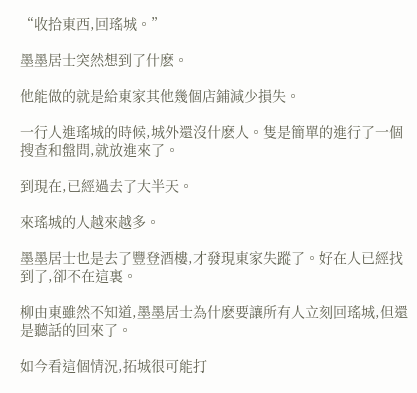“收拾東西,回瑤城。”

墨墨居士突然想到了什麽。

他能做的就是給東家其他幾個店鋪減少損失。

一行人進瑤城的時候,城外還沒什麽人。隻是簡單的進行了一個搜查和盤問,就放進來了。

到現在,已經過去了大半天。

來瑤城的人越來越多。

墨墨居士也是去了豐登酒樓,才發現東家失蹤了。好在人已經找到了,卻不在這裏。

柳由東雖然不知道,墨墨居士為什麽要讓所有人立刻回瑤城,但還是聽話的回來了。

如今看這個情況,拓城很可能打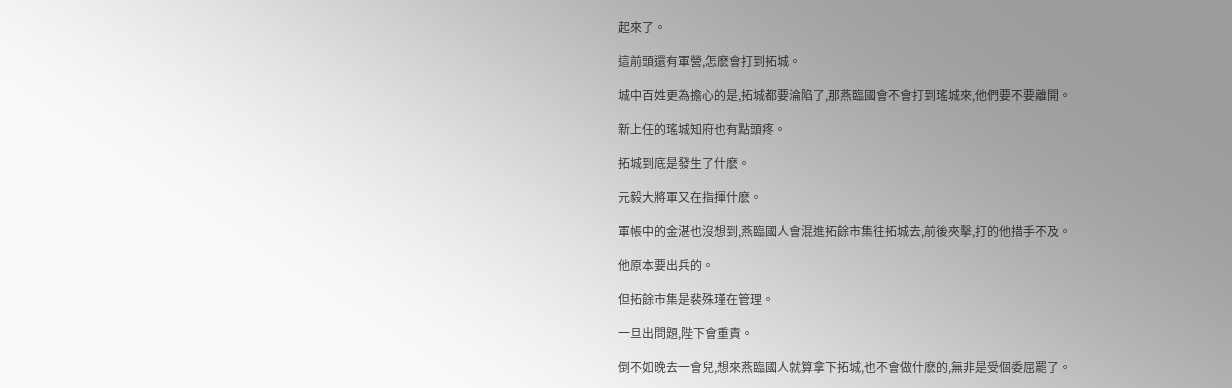起來了。

這前頭還有軍營,怎麽會打到拓城。

城中百姓更為擔心的是,拓城都要淪陷了,那燕臨國會不會打到瑤城來,他們要不要離開。

新上任的瑤城知府也有點頭疼。

拓城到底是發生了什麽。

元毅大將軍又在指揮什麽。

軍帳中的金湛也沒想到,燕臨國人會混進拓餘市集往拓城去,前後夾擊,打的他措手不及。

他原本要出兵的。

但拓餘市集是裴殊瑾在管理。

一旦出問題,陛下會重責。

倒不如晚去一會兒,想來燕臨國人就算拿下拓城,也不會做什麽的,無非是受個委屈罷了。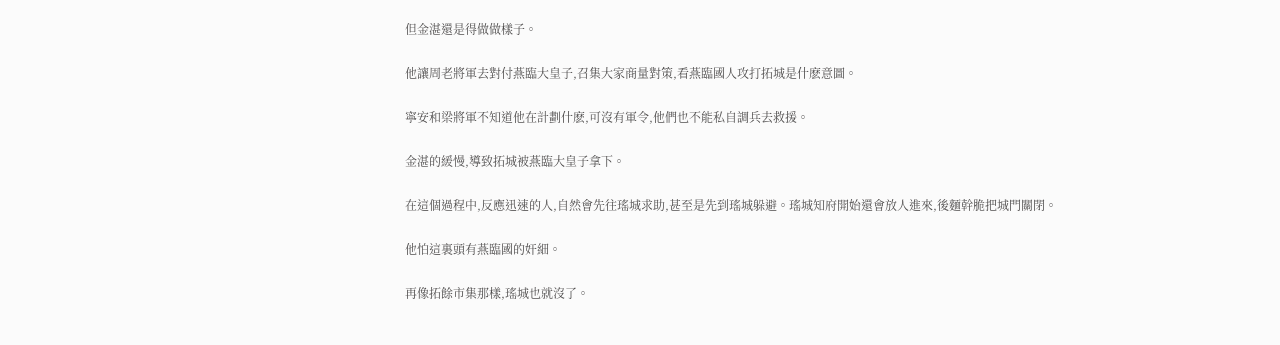但金湛還是得做做樣子。

他讓周老將軍去對付燕臨大皇子,召集大家商量對策,看燕臨國人攻打拓城是什麽意圖。

寧安和梁將軍不知道他在計劃什麽,可沒有軍令,他們也不能私自調兵去救援。

金湛的緩慢,導致拓城被燕臨大皇子拿下。

在這個過程中,反應迅速的人,自然會先往瑤城求助,甚至是先到瑤城躲避。瑤城知府開始還會放人進來,後麵幹脆把城門關閉。

他怕這裏頭有燕臨國的奸細。

再像拓餘市集那樣,瑤城也就沒了。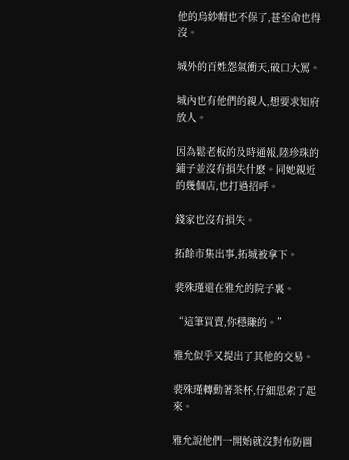他的烏紗帽也不保了,甚至命也得沒。

城外的百姓怨氣衝天,破口大罵。

城內也有他們的親人,想要求知府放人。

因為鬆老板的及時通報,陸珍珠的鋪子並沒有損失什麽。同她親近的幾個店,也打過招呼。

錢家也沒有損失。

拓餘市集出事,拓城被拿下。

裴殊瑾還在雅允的院子裏。

“這筆買賣,你穩賺的。”

雅允似乎又提出了其他的交易。

裴殊瑾轉動著茶杯,仔細思索了起來。

雅允說他們一開始就沒對布防圖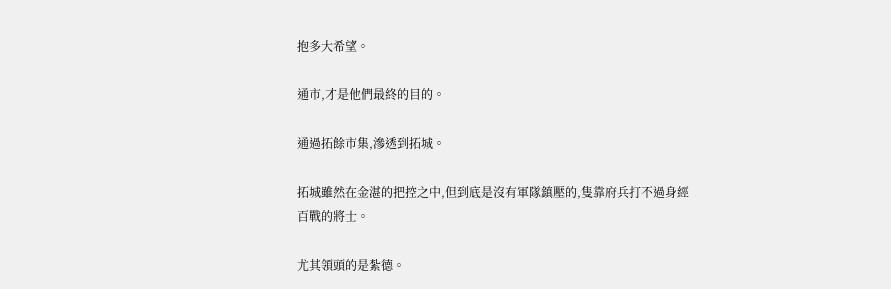抱多大希望。

通市,才是他們最終的目的。

通過拓餘市集,滲透到拓城。

拓城雖然在金湛的把控之中,但到底是沒有軍隊鎮壓的,隻靠府兵打不過身經百戰的將士。

尤其領頭的是紮德。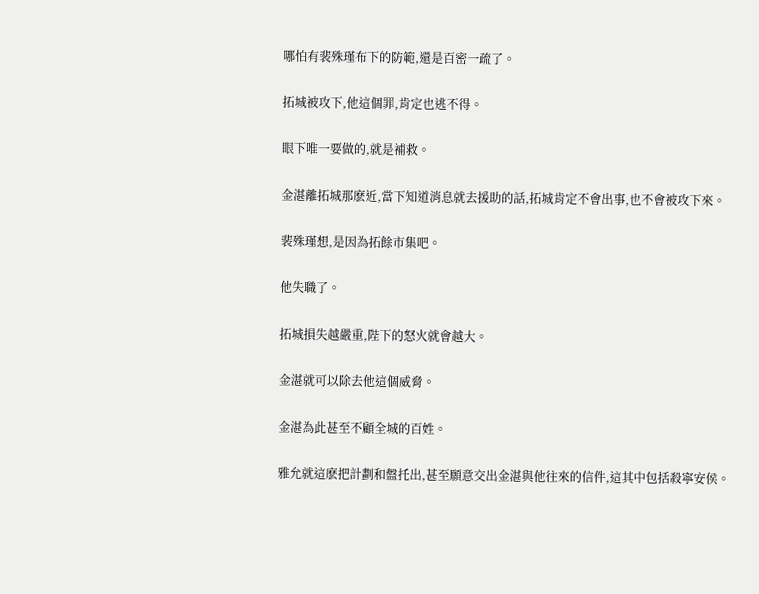哪怕有裴殊瑾布下的防範,還是百密一疏了。

拓城被攻下,他這個罪,肯定也逃不得。

眼下唯一要做的,就是補救。

金湛離拓城那麽近,當下知道消息就去援助的話,拓城肯定不會出事,也不會被攻下來。

裴殊瑾想,是因為拓餘市集吧。

他失職了。

拓城損失越嚴重,陛下的怒火就會越大。

金湛就可以除去他這個威脅。

金湛為此甚至不顧全城的百姓。

雅允就這麽把計劃和盤托出,甚至願意交出金湛與他往來的信件,這其中包括殺寧安侯。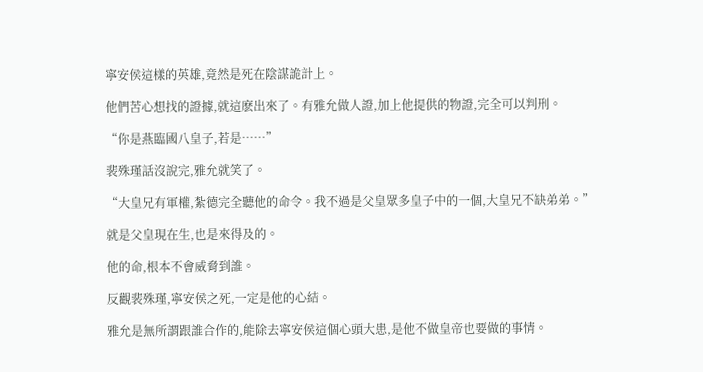寧安侯這樣的英雄,竟然是死在陰謀詭計上。

他們苦心想找的證據,就這麽出來了。有雅允做人證,加上他提供的物證,完全可以判刑。

“你是燕臨國八皇子,若是……”

裴殊瑾話沒說完,雅允就笑了。

“大皇兄有軍權,紮德完全聽他的命令。我不過是父皇眾多皇子中的一個,大皇兄不缺弟弟。”

就是父皇現在生,也是來得及的。

他的命,根本不會威脅到誰。

反觀裴殊瑾,寧安侯之死,一定是他的心結。

雅允是無所謂跟誰合作的,能除去寧安侯這個心頭大患,是他不做皇帝也要做的事情。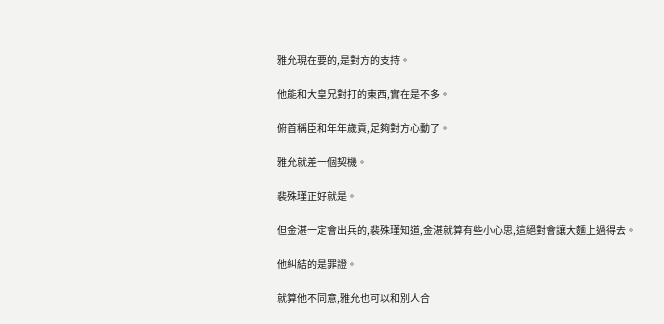雅允現在要的,是對方的支持。

他能和大皇兄對打的東西,實在是不多。

俯首稱臣和年年歲貢,足夠對方心動了。

雅允就差一個契機。

裴殊瑾正好就是。

但金湛一定會出兵的,裴殊瑾知道,金湛就算有些小心思,這絕對會讓大麵上過得去。

他糾結的是罪證。

就算他不同意,雅允也可以和別人合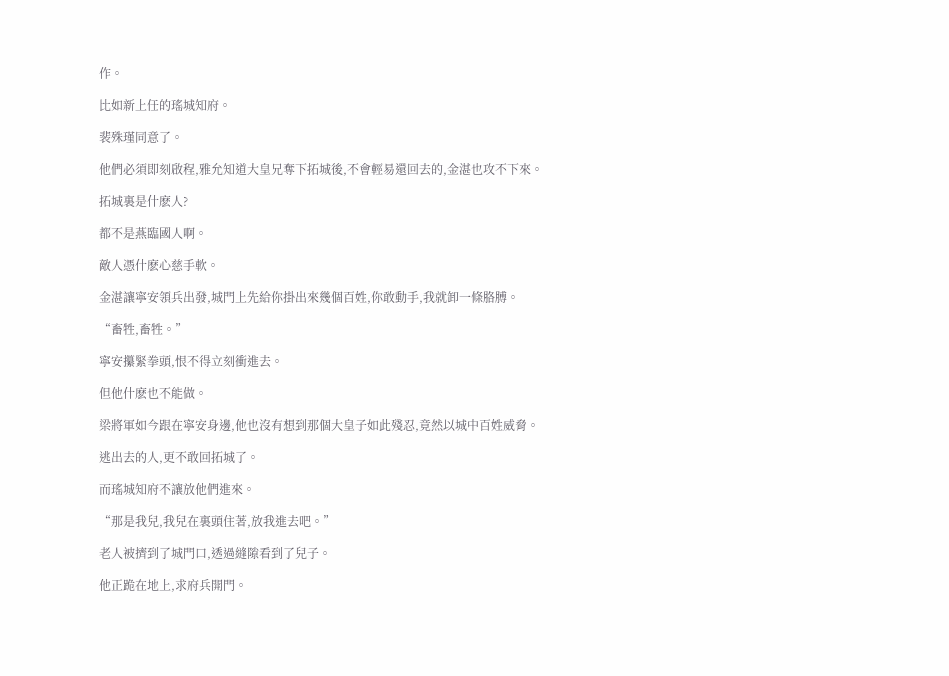作。

比如新上任的瑤城知府。

裴殊瑾同意了。

他們必須即刻啟程,雅允知道大皇兄奪下拓城後,不會輕易還回去的,金湛也攻不下來。

拓城裏是什麽人?

都不是燕臨國人啊。

敵人憑什麽心慈手軟。

金湛讓寧安領兵出發,城門上先給你掛出來幾個百姓,你敢動手,我就卸一條胳膊。

“畜牲,畜牲。”

寧安攥緊拳頭,恨不得立刻衝進去。

但他什麽也不能做。

梁將軍如今跟在寧安身邊,他也沒有想到那個大皇子如此殘忍,竟然以城中百姓威脅。

逃出去的人,更不敢回拓城了。

而瑤城知府不讓放他們進來。

“那是我兒,我兒在裏頭住著,放我進去吧。”

老人被擠到了城門口,透過縫隙看到了兒子。

他正跪在地上,求府兵開門。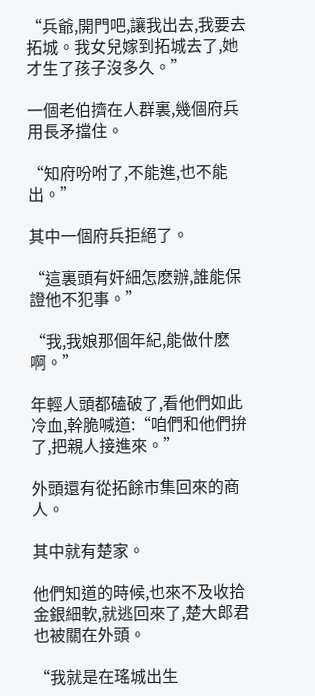“兵爺,開門吧,讓我出去,我要去拓城。我女兒嫁到拓城去了,她才生了孩子沒多久。”

一個老伯擠在人群裏,幾個府兵用長矛擋住。

“知府吩咐了,不能進,也不能出。”

其中一個府兵拒絕了。

“這裏頭有奸細怎麽辦,誰能保證他不犯事。”

“我,我娘那個年紀,能做什麽啊。”

年輕人頭都磕破了,看他們如此冷血,幹脆喊道:“咱們和他們拚了,把親人接進來。”

外頭還有從拓餘市集回來的商人。

其中就有楚家。

他們知道的時候,也來不及收拾金銀細軟,就逃回來了,楚大郎君也被關在外頭。

“我就是在瑤城出生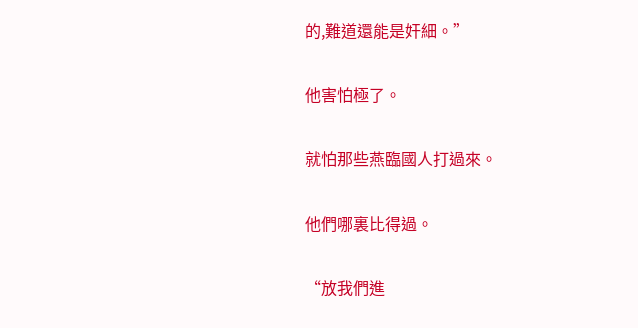的,難道還能是奸細。”

他害怕極了。

就怕那些燕臨國人打過來。

他們哪裏比得過。

“放我們進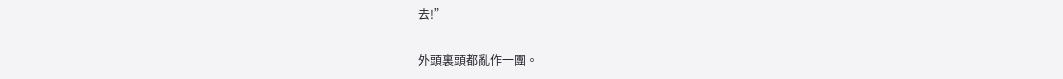去!”

外頭裏頭都亂作一團。